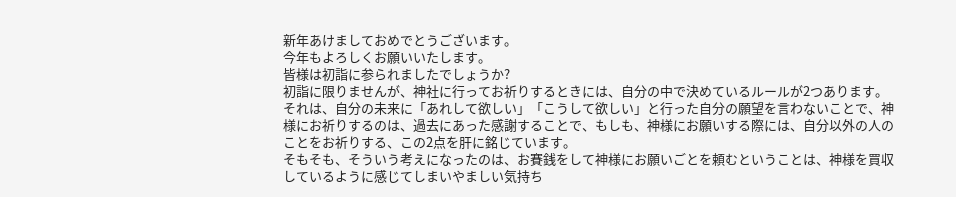新年あけましておめでとうございます。
今年もよろしくお願いいたします。
皆様は初詣に参られましたでしょうか?
初詣に限りませんが、神社に行ってお祈りするときには、自分の中で決めているルールが2つあります。
それは、自分の未来に「あれして欲しい」「こうして欲しい」と行った自分の願望を言わないことで、神様にお祈りするのは、過去にあった感謝することで、もしも、神様にお願いする際には、自分以外の人のことをお祈りする、この2点を肝に銘じています。
そもそも、そういう考えになったのは、お賽銭をして神様にお願いごとを頼むということは、神様を買収しているように感じてしまいやましい気持ち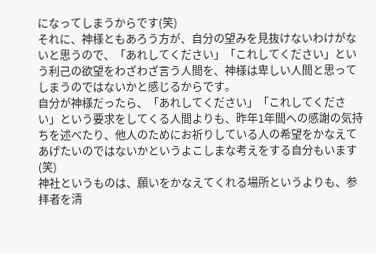になってしまうからです(笑)
それに、神様ともあろう方が、自分の望みを見抜けないわけがないと思うので、「あれしてください」「これしてください」という利己の欲望をわざわざ言う人間を、神様は卑しい人間と思ってしまうのではないかと感じるからです。
自分が神様だったら、「あれしてください」「これしてください」という要求をしてくる人間よりも、昨年1年間への感謝の気持ちを述べたり、他人のためにお祈りしている人の希望をかなえてあげたいのではないかというよこしまな考えをする自分もいます(笑)
神社というものは、願いをかなえてくれる場所というよりも、参拝者を清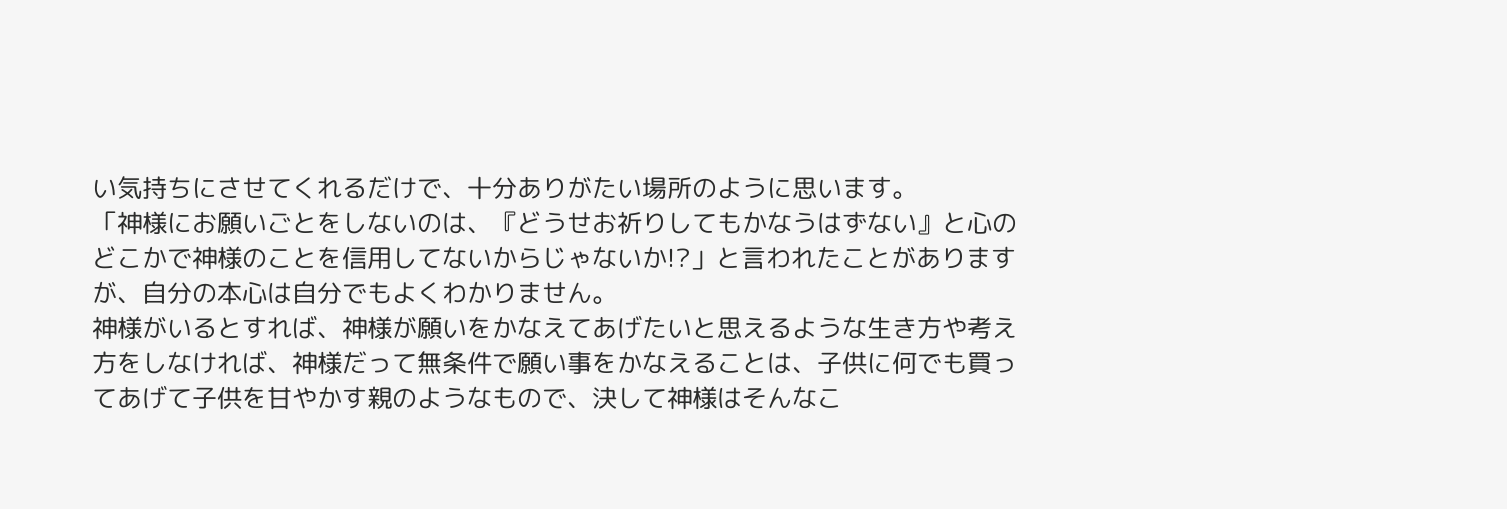い気持ちにさせてくれるだけで、十分ありがたい場所のように思います。
「神様にお願いごとをしないのは、『どうせお祈りしてもかなうはずない』と心のどこかで神様のことを信用してないからじゃないか!?」と言われたことがありますが、自分の本心は自分でもよくわかりません。
神様がいるとすれば、神様が願いをかなえてあげたいと思えるような生き方や考え方をしなければ、神様だって無条件で願い事をかなえることは、子供に何でも買ってあげて子供を甘やかす親のようなもので、決して神様はそんなこ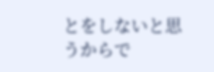とをしないと思うからで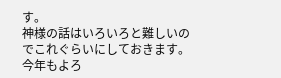す。
神様の話はいろいろと難しいのでこれぐらいにしておきます。
今年もよろ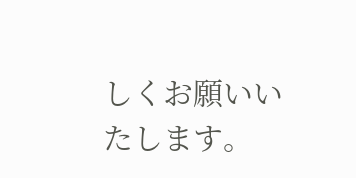しくお願いいたします。